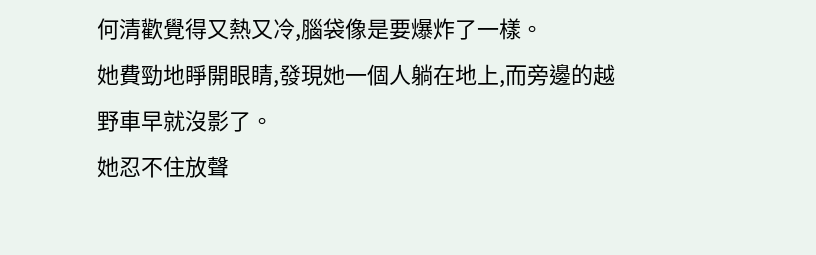何清歡覺得又熱又冷,腦袋像是要爆炸了一樣。
她費勁地睜開眼睛,發現她一個人躺在地上,而旁邊的越野車早就沒影了。
她忍不住放聲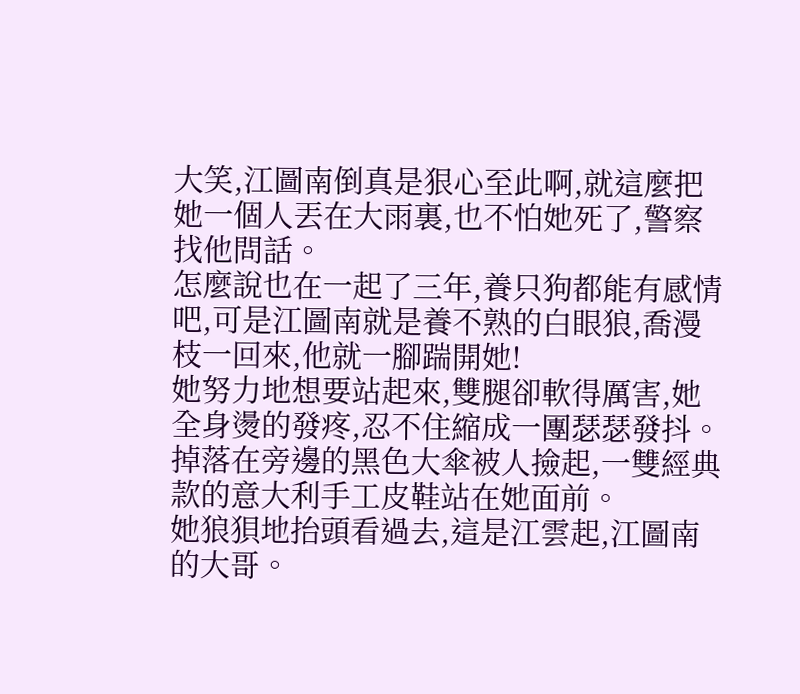大笑,江圖南倒真是狠心至此啊,就這麼把她一個人丟在大雨裏,也不怕她死了,警察找他問話。
怎麼說也在一起了三年,養只狗都能有感情吧,可是江圖南就是養不熟的白眼狼,喬漫枝一回來,他就一腳踹開她!
她努力地想要站起來,雙腿卻軟得厲害,她全身燙的發疼,忍不住縮成一團瑟瑟發抖。
掉落在旁邊的黑色大傘被人撿起,一雙經典款的意大利手工皮鞋站在她面前。
她狼狽地抬頭看過去,這是江雲起,江圖南的大哥。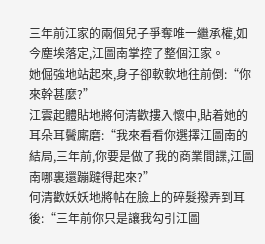三年前江家的兩個兒子爭奪唯一繼承權,如今塵埃落定,江圖南掌控了整個江家。
她倔強地站起來,身子卻軟軟地往前倒:“你來幹甚麼?”
江雲起體貼地將何清歡摟入懷中,貼着她的耳朵耳鬢廝磨:“我來看看你選擇江圖南的結局,三年前,你要是做了我的商業間諜,江圖南哪裏還蹦躂得起來?”
何清歡妖妖地將帖在臉上的碎髮撥弄到耳後:“三年前你只是讓我勾引江圖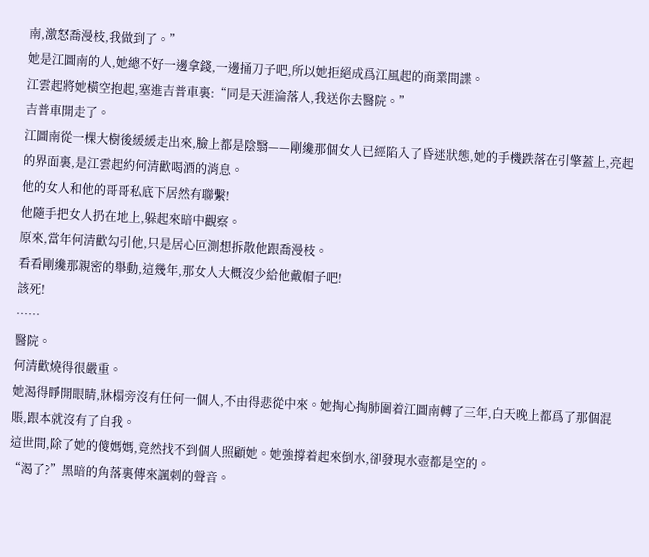南,激怒喬漫枝,我做到了。”
她是江圖南的人,她總不好一邊拿錢,一邊捅刀子吧,所以她拒絕成爲江風起的商業間諜。
江雲起將她橫空抱起,塞進吉普車裏:“同是天涯淪落人,我送你去醫院。”
吉普車開走了。
江圖南從一棵大樹後緩緩走出來,臉上都是陰翳——剛纔那個女人已經陷入了昏迷狀態,她的手機跌落在引擎蓋上,亮起的界面裏,是江雲起約何清歡喝酒的消息。
他的女人和他的哥哥私底下居然有聯繫!
他隨手把女人扔在地上,躲起來暗中觀察。
原來,當年何清歡勾引他,只是居心叵測想拆散他跟喬漫枝。
看看剛纔那親密的舉動,這幾年,那女人大概沒少給他戴帽子吧!
該死!
……
醫院。
何清歡燒得很嚴重。
她渴得睜開眼睛,牀榻旁沒有任何一個人,不由得悲從中來。她掏心掏肺圍着江圖南轉了三年,白天晚上都爲了那個混賬,跟本就沒有了自我。
這世間,除了她的傻媽媽,竟然找不到個人照顧她。她強撐着起來倒水,卻發現水壺都是空的。
“渴了?”黑暗的角落裏傳來諷刺的聲音。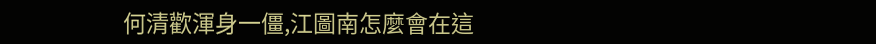何清歡渾身一僵,江圖南怎麼會在這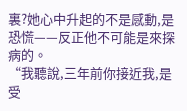裏?她心中升起的不是感動,是恐慌——反正他不可能是來探病的。
“我聽說,三年前你接近我,是受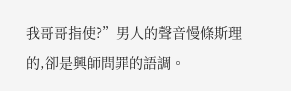我哥哥指使?”男人的聲音慢條斯理的,卻是興師問罪的語調。